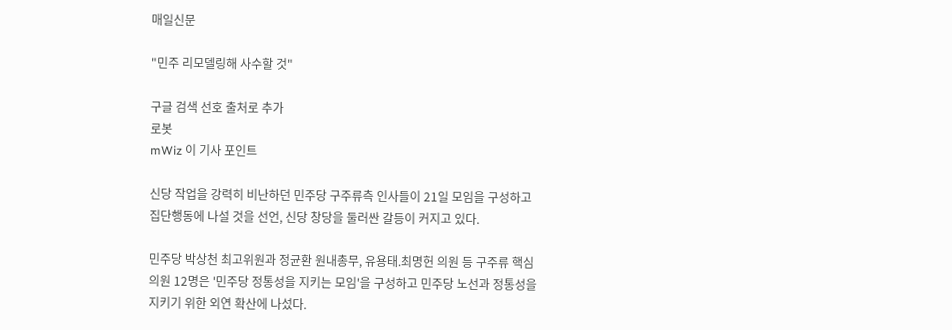매일신문

"민주 리모델링해 사수할 것"

구글 검색 선호 출처로 추가
로봇
mWiz 이 기사 포인트

신당 작업을 강력히 비난하던 민주당 구주류측 인사들이 21일 모임을 구성하고 집단행동에 나설 것을 선언, 신당 창당을 둘러싼 갈등이 커지고 있다.

민주당 박상천 최고위원과 정균환 원내총무, 유용태.최명헌 의원 등 구주류 핵심 의원 12명은 '민주당 정통성을 지키는 모임'을 구성하고 민주당 노선과 정통성을 지키기 위한 외연 확산에 나섰다.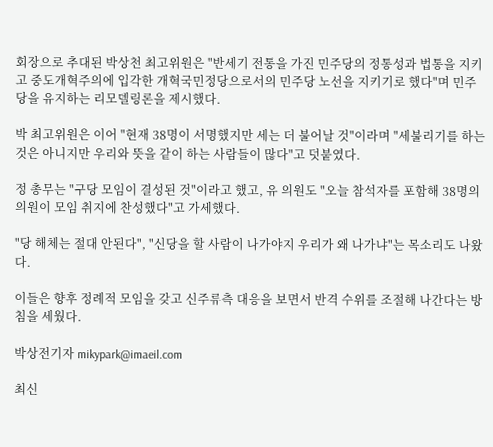회장으로 추대된 박상천 최고위원은 "반세기 전통을 가진 민주당의 정통성과 법통을 지키고 중도개혁주의에 입각한 개혁국민정당으로서의 민주당 노선을 지키기로 했다"며 민주당을 유지하는 리모델링론을 제시했다.

박 최고위원은 이어 "현재 38명이 서명했지만 세는 더 불어날 것"이라며 "세불리기를 하는 것은 아니지만 우리와 뜻을 같이 하는 사람들이 많다"고 덧붙였다.

정 총무는 "구당 모임이 결성된 것"이라고 했고, 유 의원도 "오늘 참석자를 포함해 38명의 의원이 모임 취지에 찬성했다"고 가세했다.

"당 해체는 절대 안된다", "신당을 할 사람이 나가야지 우리가 왜 나가냐"는 목소리도 나왔다.

이들은 향후 정례적 모임을 갖고 신주류측 대응을 보면서 반격 수위를 조절해 나간다는 방침을 세웠다.

박상전기자 mikypark@imaeil.com

최신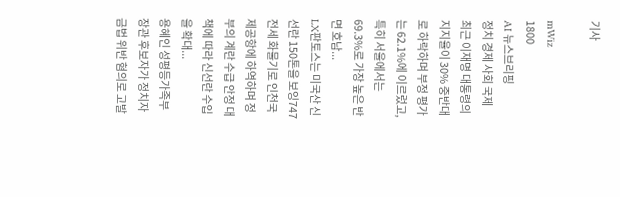기사

mWiz
1800
AI 뉴스브리핑
정치 경제 사회 국제
최근 이재명 대통령의 지지율이 30% 중반대로 하락하며 부정 평가는 62.1%에 이르렀고, 특히 서울에서는 69.3%로 가장 높은 반면 호남...
LX판토스는 미국산 신선란 150톤을 보잉747 전세 화물기로 인천국제공항에 하역하며 정부의 계란 수급 안정 대책에 따라 신선란 수입을 확대...
용혜인 성평등가족부 장관 후보자가 정치자금법 위반 혐의로 고발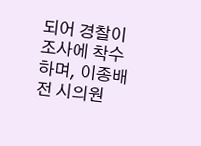되어 경찰이 조사에 착수하며, 이종배 전 시의원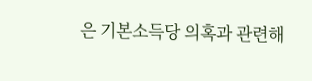은 기본소득당 의혹과 관련해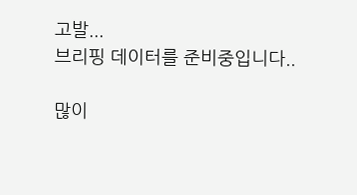고발...
브리핑 데이터를 준비중입니다..

많이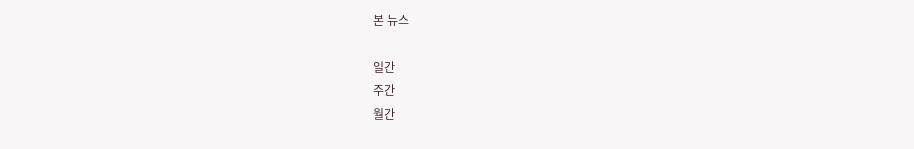본 뉴스

일간
주간
월간